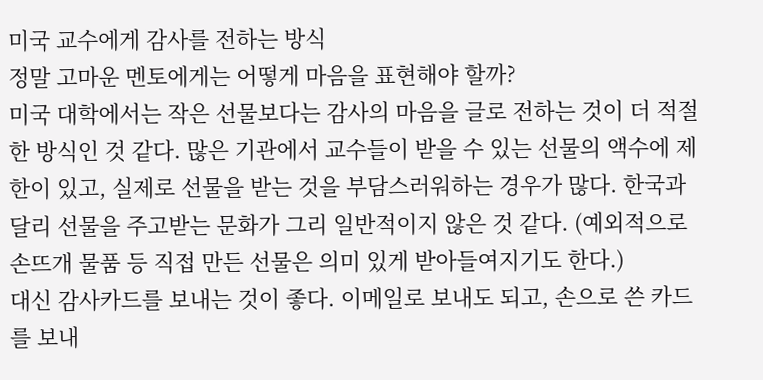미국 교수에게 감사를 전하는 방식
정말 고마운 멘토에게는 어떻게 마음을 표현해야 할까?
미국 대학에서는 작은 선물보다는 감사의 마음을 글로 전하는 것이 더 적절한 방식인 것 같다. 많은 기관에서 교수들이 받을 수 있는 선물의 액수에 제한이 있고, 실제로 선물을 받는 것을 부담스러워하는 경우가 많다. 한국과 달리 선물을 주고받는 문화가 그리 일반적이지 않은 것 같다. (예외적으로 손뜨개 물품 등 직접 만든 선물은 의미 있게 받아들여지기도 한다.)
대신 감사카드를 보내는 것이 좋다. 이메일로 보내도 되고, 손으로 쓴 카드를 보내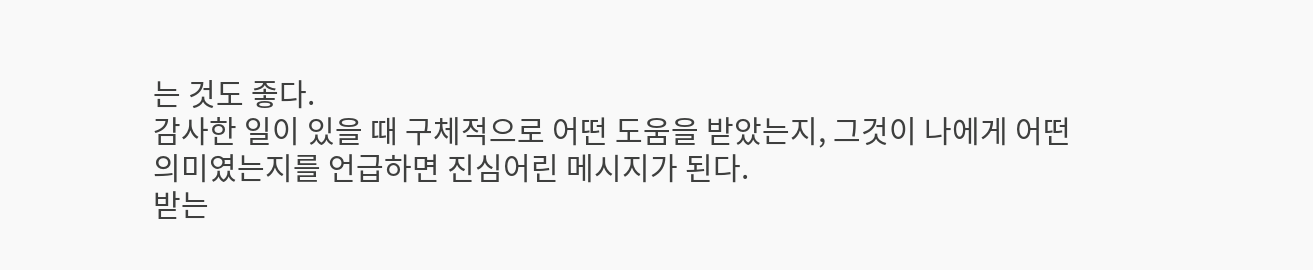는 것도 좋다.
감사한 일이 있을 때 구체적으로 어떤 도움을 받았는지, 그것이 나에게 어떤 의미였는지를 언급하면 진심어린 메시지가 된다.
받는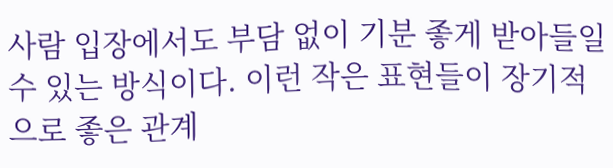사람 입장에서도 부담 없이 기분 좋게 받아들일 수 있는 방식이다. 이런 작은 표현들이 장기적으로 좋은 관계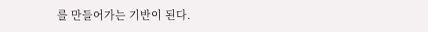를 만들어가는 기반이 된다.